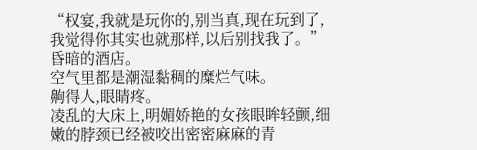“权宴,我就是玩你的,别当真,现在玩到了,我觉得你其实也就那样,以后别找我了。”
昏暗的酒店。
空气里都是潮湿黏稠的糜烂气味。
齁得人,眼睛疼。
凌乱的大床上,明媚娇艳的女孩眼眸轻颤,细嫩的脖颈已经被咬出密密麻麻的青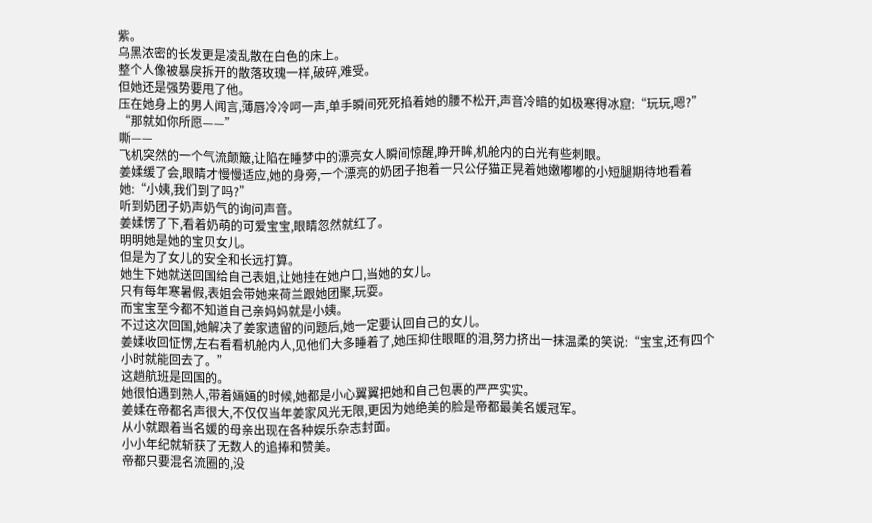紫。
乌黑浓密的长发更是凌乱散在白色的床上。
整个人像被暴戾拆开的散落玫瑰一样,破碎,难受。
但她还是强势要甩了他。
压在她身上的男人闻言,薄唇冷冷呵一声,单手瞬间死死掐着她的腰不松开,声音冷暗的如极寒得冰窟:“玩玩,嗯?”
“那就如你所愿——”
嘶——
飞机突然的一个气流颠簸,让陷在睡梦中的漂亮女人瞬间惊醒,睁开眸,机舱内的白光有些刺眼。
姜媃缓了会,眼睛才慢慢适应,她的身旁,一个漂亮的奶团子抱着一只公仔猫正晃着她嫩嘟嘟的小短腿期待地看着她:“小姨,我们到了吗?”
听到奶团子奶声奶气的询问声音。
姜媃愣了下,看着奶萌的可爱宝宝,眼睛忽然就红了。
明明她是她的宝贝女儿。
但是为了女儿的安全和长远打算。
她生下她就送回国给自己表姐,让她挂在她户口,当她的女儿。
只有每年寒暑假,表姐会带她来荷兰跟她团聚,玩耍。
而宝宝至今都不知道自己亲妈妈就是小姨。
不过这次回国,她解决了姜家遗留的问题后,她一定要认回自己的女儿。
姜媃收回怔愣,左右看看机舱内人,见他们大多睡着了,她压抑住眼眶的泪,努力挤出一抹温柔的笑说:“宝宝,还有四个小时就能回去了。”
这趟航班是回国的。
她很怕遇到熟人,带着婳婳的时候,她都是小心翼翼把她和自己包裹的严严实实。
姜媃在帝都名声很大,不仅仅当年姜家风光无限,更因为她绝美的脸是帝都最美名媛冠军。
从小就跟着当名媛的母亲出现在各种娱乐杂志封面。
小小年纪就斩获了无数人的追捧和赞美。
帝都只要混名流圈的,没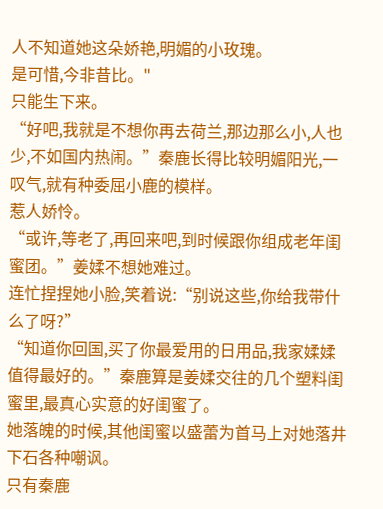人不知道她这朵娇艳,明媚的小玫瑰。
是可惜,今非昔比。"
只能生下来。
“好吧,我就是不想你再去荷兰,那边那么小,人也少,不如国内热闹。”秦鹿长得比较明媚阳光,一叹气,就有种委屈小鹿的模样。
惹人娇怜。
“或许,等老了,再回来吧,到时候跟你组成老年闺蜜团。”姜媃不想她难过。
连忙捏捏她小脸,笑着说:“别说这些,你给我带什么了呀?”
“知道你回国,买了你最爱用的日用品,我家媃媃值得最好的。”秦鹿算是姜媃交往的几个塑料闺蜜里,最真心实意的好闺蜜了。
她落魄的时候,其他闺蜜以盛蕾为首马上对她落井下石各种嘲讽。
只有秦鹿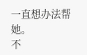一直想办法帮她。
不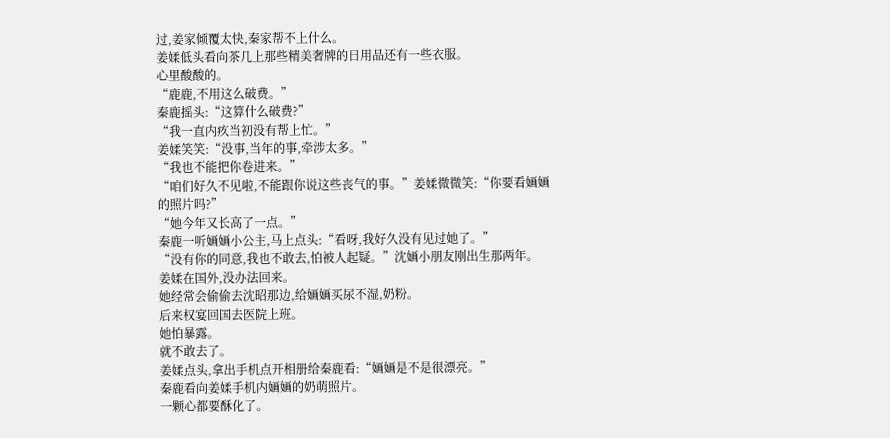过,姜家倾覆太快,秦家帮不上什么。
姜媃低头看向茶几上那些精美奢牌的日用品还有一些衣服。
心里酸酸的。
“鹿鹿,不用这么破费。”
秦鹿摇头:“这算什么破费?”
“我一直内疚当初没有帮上忙。”
姜媃笑笑:“没事,当年的事,牵涉太多。”
“我也不能把你卷进来。”
“咱们好久不见啦,不能跟你说这些丧气的事。”姜媃微微笑:“你要看婳婳的照片吗?”
“她今年又长高了一点。”
秦鹿一听婳婳小公主,马上点头:“看呀,我好久没有见过她了。”
“没有你的同意,我也不敢去,怕被人起疑。”沈婳小朋友刚出生那两年。
姜媃在国外,没办法回来。
她经常会偷偷去沈昭那边,给婳婳买尿不湿,奶粉。
后来权宴回国去医院上班。
她怕暴露。
就不敢去了。
姜媃点头,拿出手机点开相册给秦鹿看:“婳婳是不是很漂亮。”
秦鹿看向姜媃手机内婳婳的奶萌照片。
一颗心都要酥化了。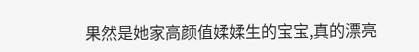果然是她家高颜值媃媃生的宝宝,真的漂亮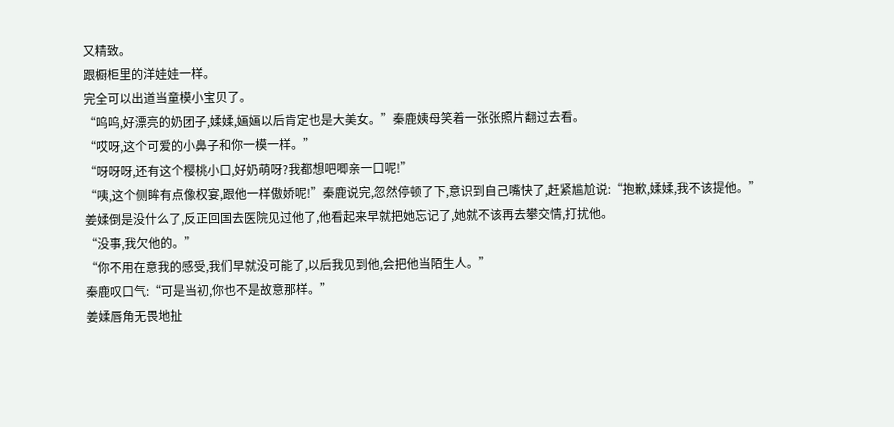又精致。
跟橱柜里的洋娃娃一样。
完全可以出道当童模小宝贝了。
“呜呜,好漂亮的奶团子,媃媃,婳婳以后肯定也是大美女。”秦鹿姨母笑着一张张照片翻过去看。
“哎呀,这个可爱的小鼻子和你一模一样。”
“呀呀呀,还有这个樱桃小口,好奶萌呀?我都想吧唧亲一口呢!”
“咦,这个侧眸有点像权宴,跟他一样傲娇呢!”秦鹿说完,忽然停顿了下,意识到自己嘴快了,赶紧尴尬说:“抱歉,媃媃,我不该提他。”
姜媃倒是没什么了,反正回国去医院见过他了,他看起来早就把她忘记了,她就不该再去攀交情,打扰他。
“没事,我欠他的。”
“你不用在意我的感受,我们早就没可能了,以后我见到他,会把他当陌生人。”
秦鹿叹口气:“可是当初,你也不是故意那样。”
姜媃唇角无畏地扯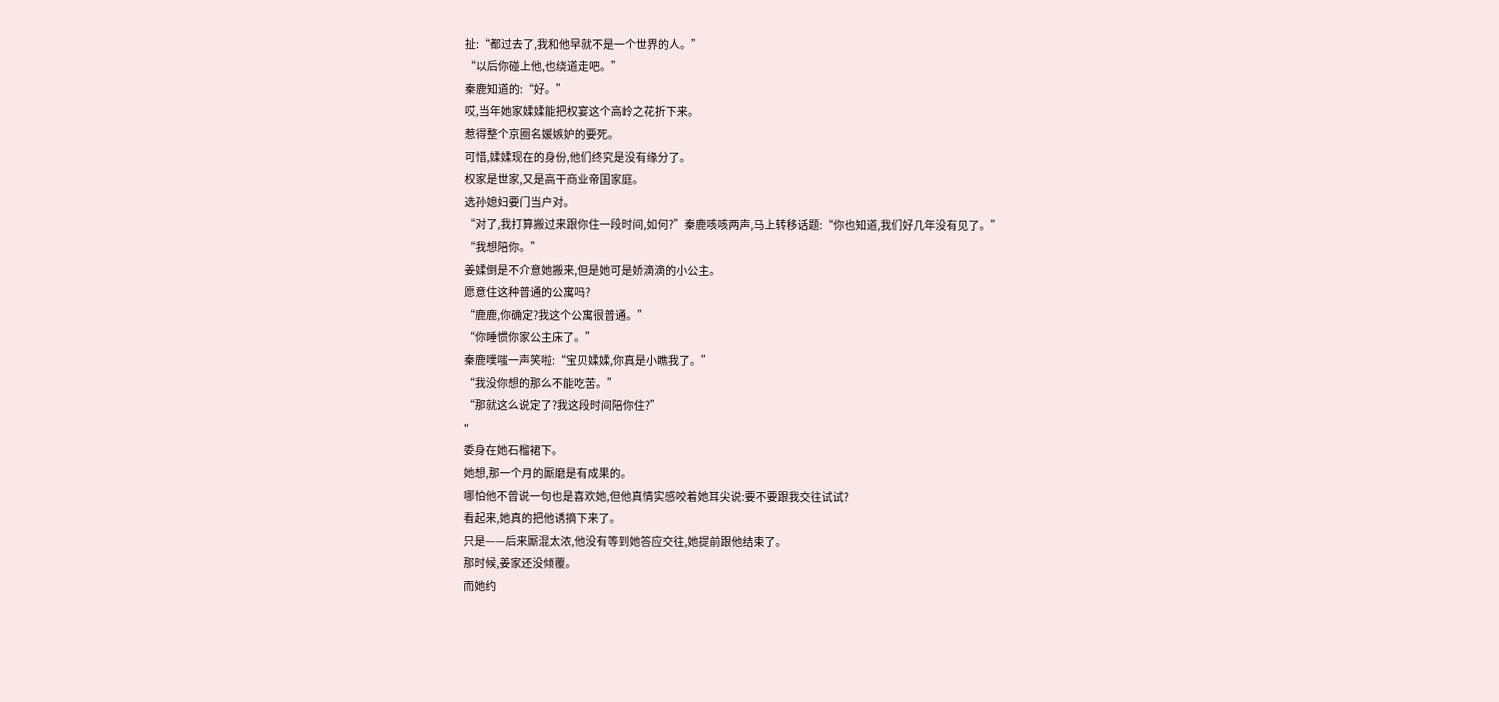扯:“都过去了,我和他早就不是一个世界的人。”
“以后你碰上他,也绕道走吧。”
秦鹿知道的:“好。”
哎,当年她家媃媃能把权宴这个高岭之花折下来。
惹得整个京圈名媛嫉妒的要死。
可惜,媃媃现在的身份,他们终究是没有缘分了。
权家是世家,又是高干商业帝国家庭。
选孙媳妇要门当户对。
“对了,我打算搬过来跟你住一段时间,如何?”秦鹿咳咳两声,马上转移话题:“你也知道,我们好几年没有见了。”
“我想陪你。”
姜媃倒是不介意她搬来,但是她可是娇滴滴的小公主。
愿意住这种普通的公寓吗?
“鹿鹿,你确定?我这个公寓很普通。”
“你睡惯你家公主床了。”
秦鹿噗嗤一声笑啦:“宝贝媃媃,你真是小瞧我了。”
“我没你想的那么不能吃苦。”
“那就这么说定了?我这段时间陪你住?”
"
委身在她石榴裙下。
她想,那一个月的厮磨是有成果的。
哪怕他不曾说一句也是喜欢她,但他真情实感咬着她耳尖说:要不要跟我交往试试?
看起来,她真的把他诱摘下来了。
只是——后来厮混太浓,他没有等到她答应交往,她提前跟他结束了。
那时候,姜家还没倾覆。
而她约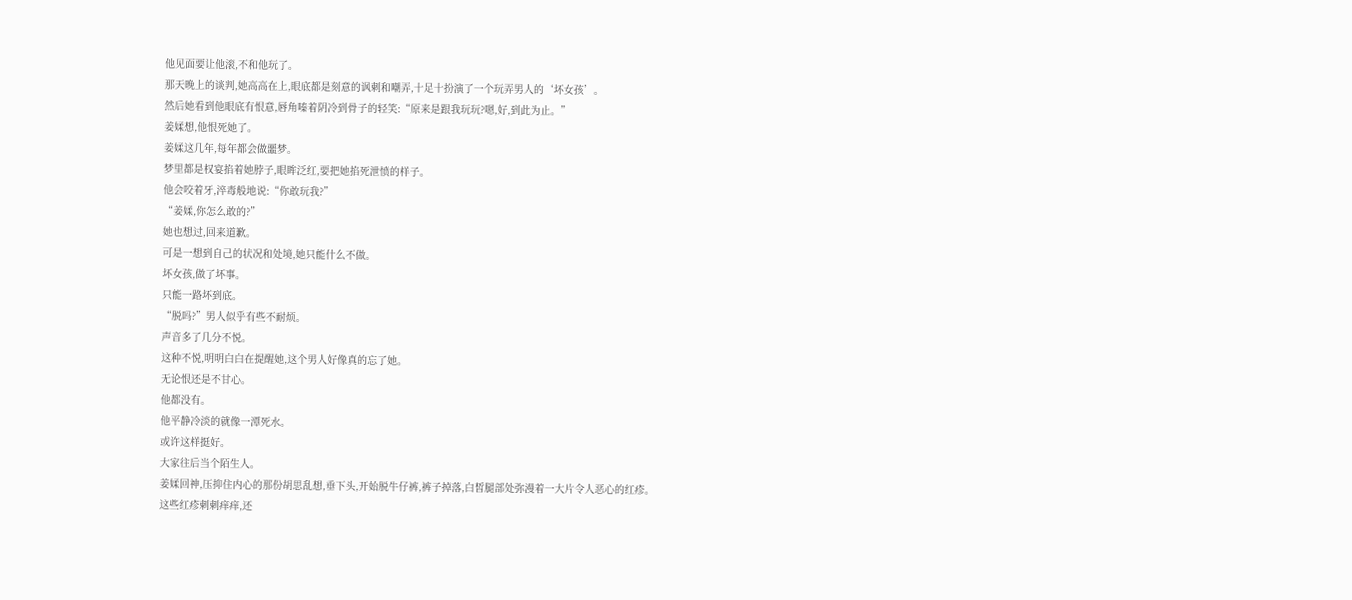他见面要让他滚,不和他玩了。
那天晚上的谈判,她高高在上,眼底都是刻意的讽刺和嘲弄,十足十扮演了一个玩弄男人的‘坏女孩’。
然后她看到他眼底有恨意,唇角嗪着阴冷到骨子的轻笑:“原来是跟我玩玩?嗯,好,到此为止。”
姜媃想,他恨死她了。
姜媃这几年,每年都会做噩梦。
梦里都是权宴掐着她脖子,眼眸泛红,要把她掐死泄愤的样子。
他会咬着牙,淬毒般地说:“你敢玩我?”
“姜媃,你怎么敢的?”
她也想过,回来道歉。
可是一想到自己的状况和处境,她只能什么不做。
坏女孩,做了坏事。
只能一路坏到底。
“脱吗?”男人似乎有些不耐烦。
声音多了几分不悦。
这种不悦,明明白白在提醒她,这个男人好像真的忘了她。
无论恨还是不甘心。
他都没有。
他平静冷淡的就像一潭死水。
或许这样挺好。
大家往后当个陌生人。
姜媃回神,压抑住内心的那份胡思乱想,垂下头,开始脱牛仔裤,裤子掉落,白皙腿部处弥漫着一大片令人恶心的红疹。
这些红疹刺刺痒痒,还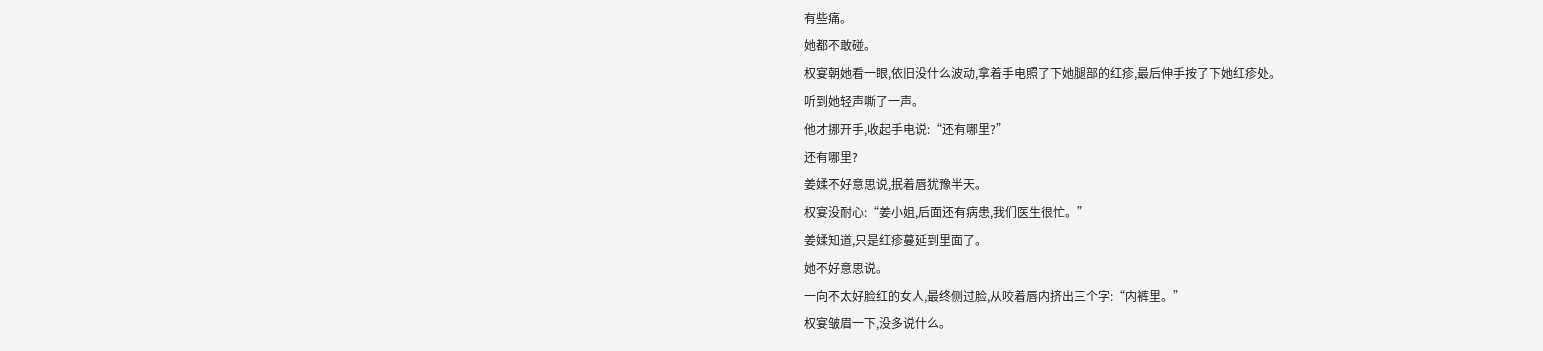有些痛。
她都不敢碰。
权宴朝她看一眼,依旧没什么波动,拿着手电照了下她腿部的红疹,最后伸手按了下她红疹处。
听到她轻声嘶了一声。
他才挪开手,收起手电说:“还有哪里?”
还有哪里?
姜媃不好意思说,抿着唇犹豫半天。
权宴没耐心:“姜小姐,后面还有病患,我们医生很忙。”
姜媃知道,只是红疹蔓延到里面了。
她不好意思说。
一向不太好脸红的女人,最终侧过脸,从咬着唇内挤出三个字:“内裤里。”
权宴皱眉一下,没多说什么。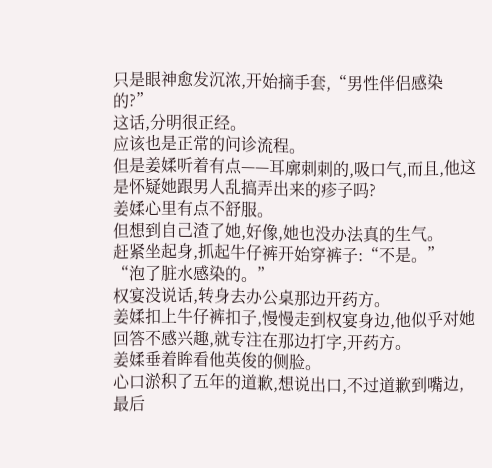只是眼神愈发沉浓,开始摘手套,“男性伴侣感染的?”
这话,分明很正经。
应该也是正常的问诊流程。
但是姜媃听着有点——耳廓刺刺的,吸口气,而且,他这是怀疑她跟男人乱搞弄出来的疹子吗?
姜媃心里有点不舒服。
但想到自己渣了她,好像,她也没办法真的生气。
赶紧坐起身,抓起牛仔裤开始穿裤子:“不是。”
“泡了脏水感染的。”
权宴没说话,转身去办公桌那边开药方。
姜媃扣上牛仔裤扣子,慢慢走到权宴身边,他似乎对她回答不感兴趣,就专注在那边打字,开药方。
姜媃垂着眸看他英俊的侧脸。
心口淤积了五年的道歉,想说出口,不过道歉到嘴边,最后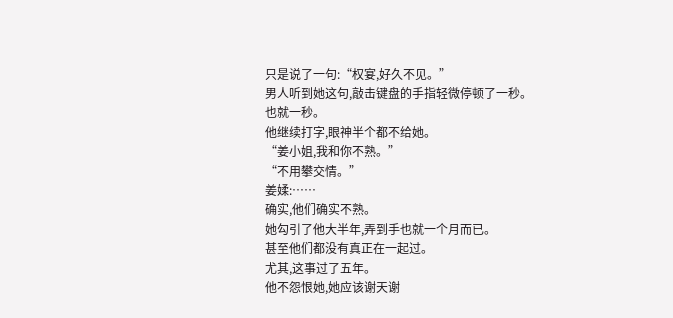只是说了一句:“权宴,好久不见。”
男人听到她这句,敲击键盘的手指轻微停顿了一秒。
也就一秒。
他继续打字,眼神半个都不给她。
“姜小姐,我和你不熟。”
“不用攀交情。”
姜媃:……
确实,他们确实不熟。
她勾引了他大半年,弄到手也就一个月而已。
甚至他们都没有真正在一起过。
尤其,这事过了五年。
他不怨恨她,她应该谢天谢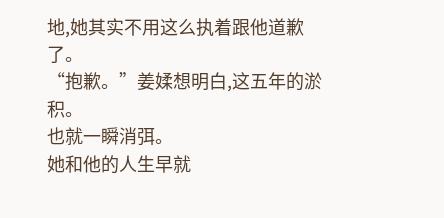地,她其实不用这么执着跟他道歉了。
“抱歉。”姜媃想明白,这五年的淤积。
也就一瞬消弭。
她和他的人生早就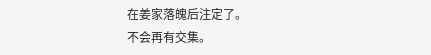在姜家落魄后注定了。
不会再有交集。